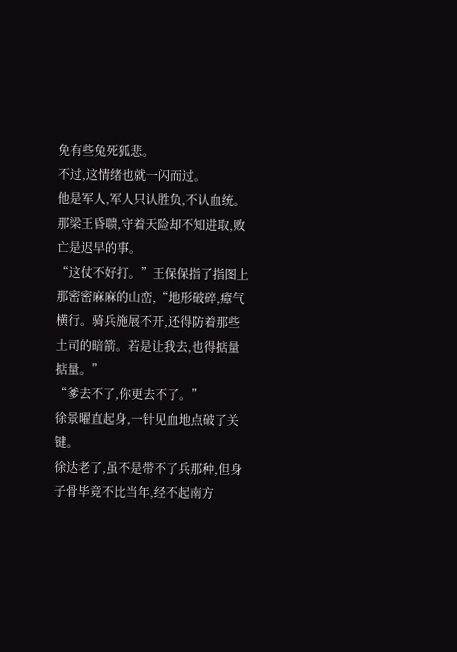免有些兔死狐悲。
不过,这情绪也就一闪而过。
他是军人,军人只认胜负,不认血统。
那梁王昏聩,守着天险却不知进取,败亡是迟早的事。
“这仗不好打。”王保保指了指图上那密密麻麻的山峦,“地形破碎,瘴气横行。骑兵施展不开,还得防着那些土司的暗箭。若是让我去,也得掂量掂量。”
“爹去不了,你更去不了。”
徐景曜直起身,一针见血地点破了关键。
徐达老了,虽不是带不了兵那种,但身子骨毕竟不比当年,经不起南方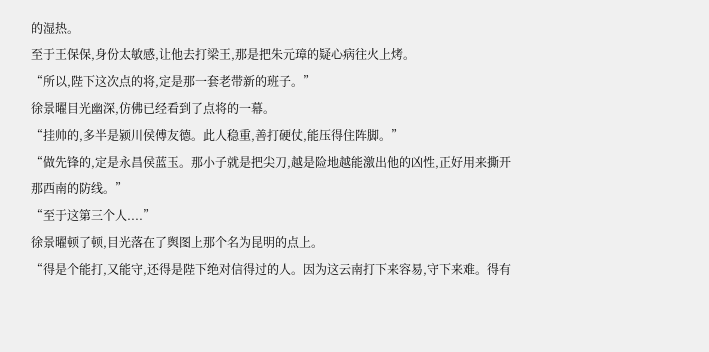的湿热。
至于王保保,身份太敏感,让他去打梁王,那是把朱元璋的疑心病往火上烤。
“所以,陛下这次点的将,定是那一套老带新的班子。”
徐景曜目光幽深,仿佛已经看到了点将的一幕。
“挂帅的,多半是颍川侯傅友德。此人稳重,善打硬仗,能压得住阵脚。”
“做先锋的,定是永昌侯蓝玉。那小子就是把尖刀,越是险地越能激出他的凶性,正好用来撕开那西南的防线。”
“至于这第三个人....”
徐景曜顿了顿,目光落在了舆图上那个名为昆明的点上。
“得是个能打,又能守,还得是陛下绝对信得过的人。因为这云南打下来容易,守下来难。得有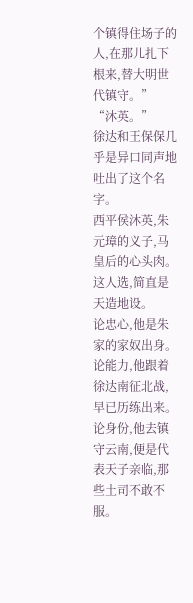个镇得住场子的人,在那儿扎下根来,替大明世代镇守。”
“沐英。”
徐达和王保保几乎是异口同声地吐出了这个名字。
西平侯沐英,朱元璋的义子,马皇后的心头肉。
这人选,简直是天造地设。
论忠心,他是朱家的家奴出身。
论能力,他跟着徐达南征北战,早已历练出来。
论身份,他去镇守云南,便是代表天子亲临,那些土司不敢不服。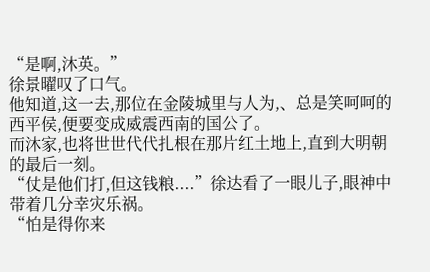“是啊,沐英。”
徐景曜叹了口气。
他知道,这一去,那位在金陵城里与人为,、总是笑呵呵的西平侯,便要变成威震西南的国公了。
而沐家,也将世世代代扎根在那片红土地上,直到大明朝的最后一刻。
“仗是他们打,但这钱粮....”徐达看了一眼儿子,眼神中带着几分幸灾乐祸。
“怕是得你来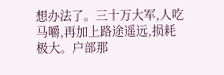想办法了。三十万大军,人吃马嚼,再加上路途遥远,损耗极大。户部那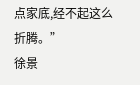点家底,经不起这么折腾。”
徐景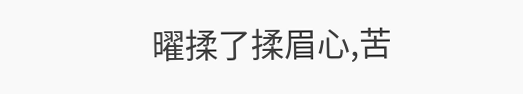曜揉了揉眉心,苦